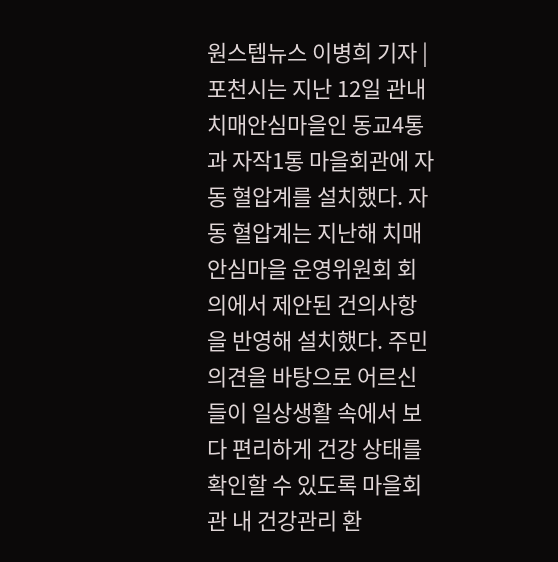원스텝뉴스 이병희 기자 | 포천시는 지난 12일 관내 치매안심마을인 동교4통과 자작1통 마을회관에 자동 혈압계를 설치했다. 자동 혈압계는 지난해 치매안심마을 운영위원회 회의에서 제안된 건의사항을 반영해 설치했다. 주민 의견을 바탕으로 어르신들이 일상생활 속에서 보다 편리하게 건강 상태를 확인할 수 있도록 마을회관 내 건강관리 환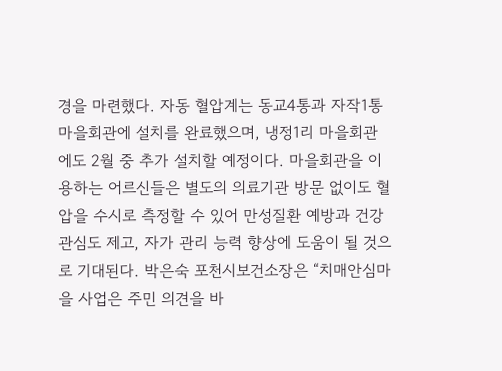경을 마련했다. 자동 혈압계는 동교4통과 자작1통 마을회관에 설치를 완료했으며, 냉정1리 마을회관에도 2월 중 추가 설치할 예정이다. 마을회관을 이용하는 어르신들은 별도의 의료기관 방문 없이도 혈압을 수시로 측정할 수 있어 만성질환 예방과 건강 관심도 제고, 자가 관리 능력 향상에 도움이 될 것으로 기대된다. 박은숙 포천시보건소장은 “치매안심마을 사업은 주민 의견을 바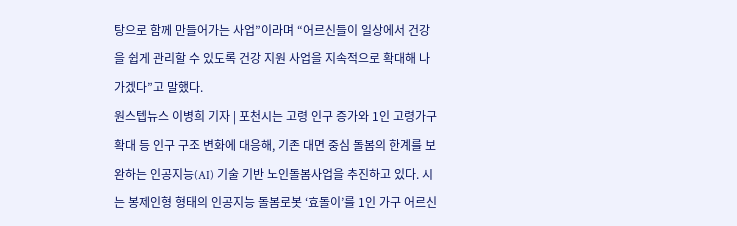탕으로 함께 만들어가는 사업”이라며 “어르신들이 일상에서 건강을 쉽게 관리할 수 있도록 건강 지원 사업을 지속적으로 확대해 나가겠다”고 말했다.
원스텝뉴스 이병희 기자 | 포천시는 고령 인구 증가와 1인 고령가구 확대 등 인구 구조 변화에 대응해, 기존 대면 중심 돌봄의 한계를 보완하는 인공지능(AI) 기술 기반 노인돌봄사업을 추진하고 있다. 시는 봉제인형 형태의 인공지능 돌봄로봇 ‘효돌이’를 1인 가구 어르신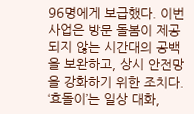96명에게 보급했다. 이번 사업은 방문 돌봄이 제공되지 않는 시간대의 공백을 보완하고, 상시 안전망을 강화하기 위한 조치다. ‘효돌이’는 일상 대화,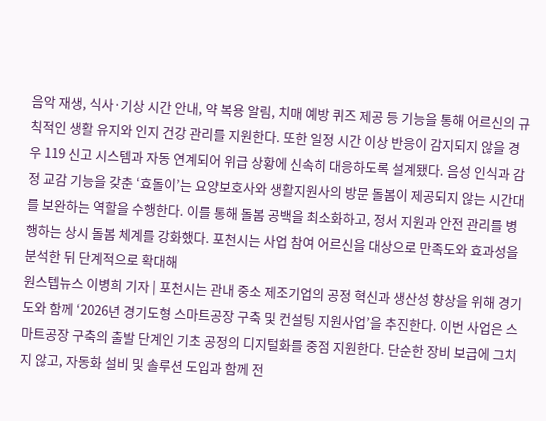음악 재생, 식사·기상 시간 안내, 약 복용 알림, 치매 예방 퀴즈 제공 등 기능을 통해 어르신의 규칙적인 생활 유지와 인지 건강 관리를 지원한다. 또한 일정 시간 이상 반응이 감지되지 않을 경우 119 신고 시스템과 자동 연계되어 위급 상황에 신속히 대응하도록 설계됐다. 음성 인식과 감정 교감 기능을 갖춘 ‘효돌이’는 요양보호사와 생활지원사의 방문 돌봄이 제공되지 않는 시간대를 보완하는 역할을 수행한다. 이를 통해 돌봄 공백을 최소화하고, 정서 지원과 안전 관리를 병행하는 상시 돌봄 체계를 강화했다. 포천시는 사업 참여 어르신을 대상으로 만족도와 효과성을 분석한 뒤 단계적으로 확대해
원스텝뉴스 이병희 기자 | 포천시는 관내 중소 제조기업의 공정 혁신과 생산성 향상을 위해 경기도와 함께 ‘2026년 경기도형 스마트공장 구축 및 컨설팅 지원사업’을 추진한다. 이번 사업은 스마트공장 구축의 출발 단계인 기초 공정의 디지털화를 중점 지원한다. 단순한 장비 보급에 그치지 않고, 자동화 설비 및 솔루션 도입과 함께 전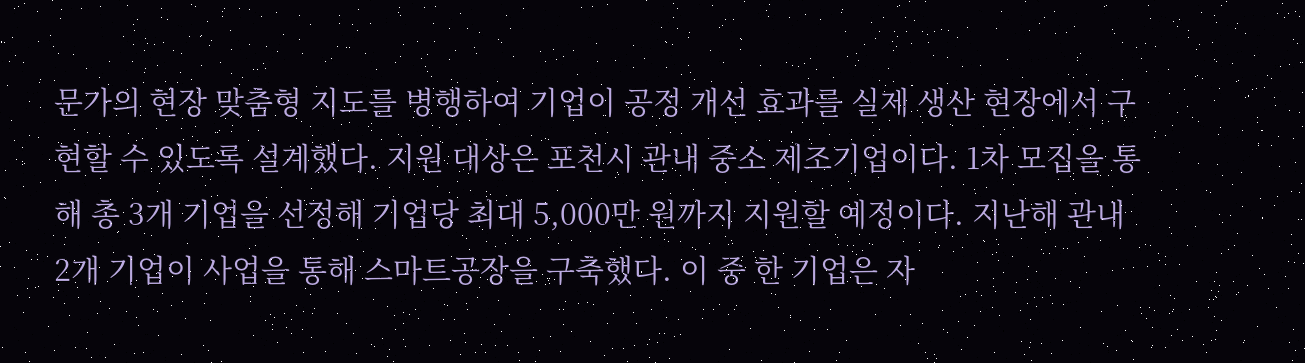문가의 현장 맞춤형 지도를 병행하여 기업이 공정 개선 효과를 실제 생산 현장에서 구현할 수 있도록 설계했다. 지원 대상은 포천시 관내 중소 제조기업이다. 1차 모집을 통해 총 3개 기업을 선정해 기업당 최대 5,000만 원까지 지원할 예정이다. 지난해 관내 2개 기업이 사업을 통해 스마트공장을 구축했다. 이 중 한 기업은 자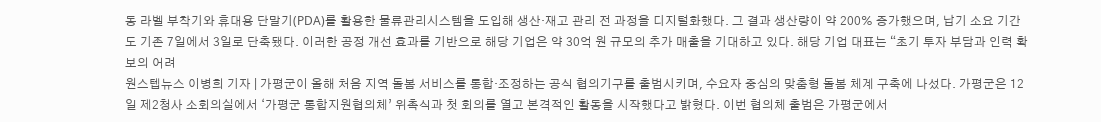동 라벨 부착기와 휴대용 단말기(PDA)를 활용한 물류관리시스템을 도입해 생산·재고 관리 전 과정을 디지털화했다. 그 결과 생산량이 약 200% 증가했으며, 납기 소요 기간도 기존 7일에서 3일로 단축됐다. 이러한 공정 개선 효과를 기반으로 해당 기업은 약 30억 원 규모의 추가 매출을 기대하고 있다. 해당 기업 대표는 “초기 투자 부담과 인력 확보의 어려
원스텝뉴스 이병희 기자 | 가평군이 올해 처음 지역 돌봄 서비스를 통합·조정하는 공식 협의기구를 출범시키며, 수요자 중심의 맞춤형 돌봄 체계 구축에 나섰다. 가평군은 12일 제2청사 소회의실에서 ‘가평군 통합지원협의체’ 위촉식과 첫 회의를 열고 본격적인 활동을 시작했다고 밝혔다. 이번 협의체 출범은 가평군에서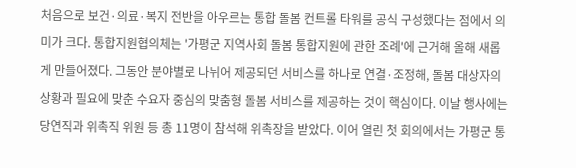처음으로 보건·의료·복지 전반을 아우르는 통합 돌봄 컨트롤 타워를 공식 구성했다는 점에서 의미가 크다. 통합지원협의체는 '가평군 지역사회 돌봄 통합지원에 관한 조례'에 근거해 올해 새롭게 만들어졌다. 그동안 분야별로 나뉘어 제공되던 서비스를 하나로 연결·조정해, 돌봄 대상자의 상황과 필요에 맞춘 수요자 중심의 맞춤형 돌봄 서비스를 제공하는 것이 핵심이다. 이날 행사에는 당연직과 위촉직 위원 등 총 11명이 참석해 위촉장을 받았다. 이어 열린 첫 회의에서는 가평군 통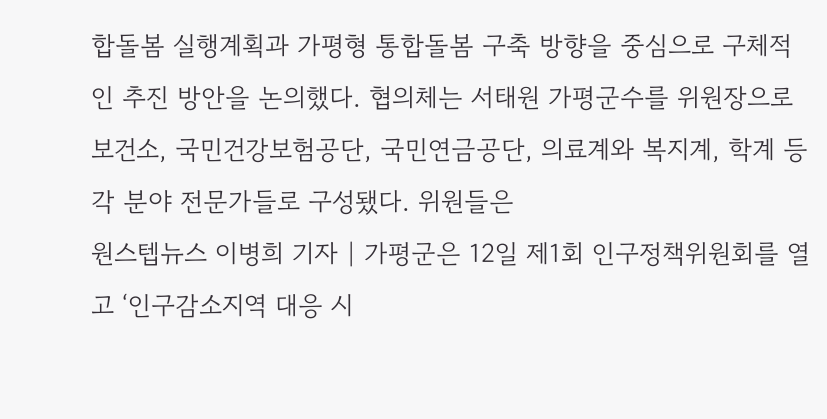합돌봄 실행계획과 가평형 통합돌봄 구축 방향을 중심으로 구체적인 추진 방안을 논의했다. 협의체는 서태원 가평군수를 위원장으로 보건소, 국민건강보험공단, 국민연금공단, 의료계와 복지계, 학계 등 각 분야 전문가들로 구성됐다. 위원들은
원스텝뉴스 이병희 기자 | 가평군은 12일 제1회 인구정책위원회를 열고 ‘인구감소지역 대응 시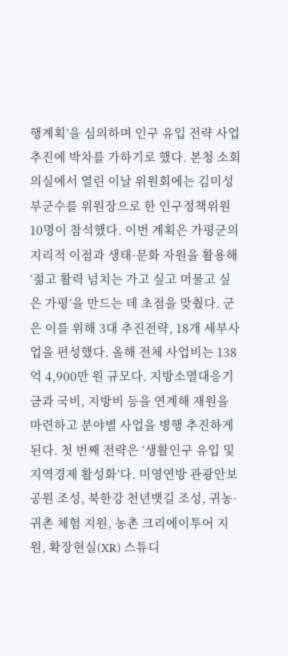행계획’을 심의하며 인구 유입 전략 사업 추진에 박차를 가하기로 했다. 본청 소회의실에서 열린 이날 위원회에는 김미성 부군수를 위원장으로 한 인구정책위원 10명이 참석했다. 이번 계획은 가평군의 지리적 이점과 생태·문화 자원을 활용해 ‘젊고 활력 넘치는 가고 싶고 머물고 싶은 가평’을 만드는 데 초점을 맞췄다. 군은 이를 위해 3대 추진전략, 18개 세부사업을 편성했다. 올해 전체 사업비는 138억 4,900만 원 규모다. 지방소멸대응기금과 국비, 지방비 등을 연계해 재원을 마련하고 분야별 사업을 병행 추진하게 된다. 첫 번째 전략은 ‘생활인구 유입 및 지역경제 활성화’다. 미영연방 관광안보공원 조성, 북한강 천년뱃길 조성, 귀농·귀촌 체험 지원, 농촌 크리에이투어 지원, 확장현실(XR) 스튜디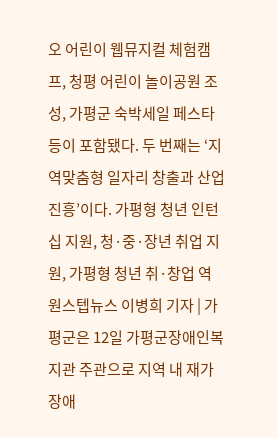오 어린이 웹뮤지컬 체험캠프, 청평 어린이 놀이공원 조성, 가평군 숙박세일 페스타 등이 포함됐다. 두 번째는 ‘지역맞춤형 일자리 창출과 산업 진흥’이다. 가평형 청년 인턴십 지원, 청·중·장년 취업 지원, 가평형 청년 취·창업 역
원스텝뉴스 이병희 기자 | 가평군은 12일 가평군장애인복지관 주관으로 지역 내 재가장애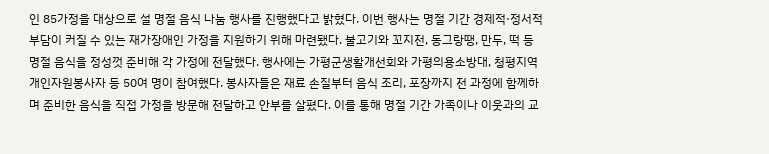인 85가정을 대상으로 설 명절 음식 나눔 행사를 진행했다고 밝혔다. 이번 행사는 명절 기간 경제적·정서적 부담이 커질 수 있는 재가장애인 가정을 지원하기 위해 마련됐다. 불고기와 꼬지전, 동그랑땡, 만두, 떡 등 명절 음식을 정성껏 준비해 각 가정에 전달했다. 행사에는 가평군생활개선회와 가평의용소방대, 청평지역 개인자원봉사자 등 50여 명이 참여했다. 봉사자들은 재료 손질부터 음식 조리, 포장까지 전 과정에 함께하며 준비한 음식을 직접 가정을 방문해 전달하고 안부를 살폈다. 이를 통해 명절 기간 가족이나 이웃과의 교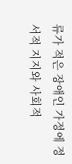류가 적은 장애인 가정에 정서적 지지와 사회적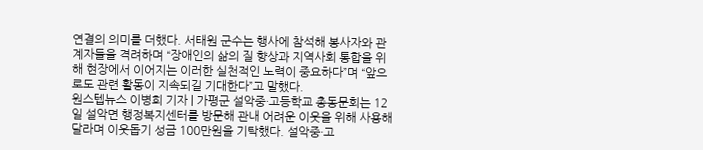연결의 의미를 더했다. 서태원 군수는 행사에 참석해 봉사자와 관계자들을 격려하며 “장애인의 삶의 질 향상과 지역사회 통합을 위해 현장에서 이어지는 이러한 실천적인 노력이 중요하다”며 “앞으로도 관련 활동이 지속되길 기대한다”고 말했다.
원스텝뉴스 이병희 기자 | 가평군 설악중·고등학교 총동문회는 12일 설악면 행정복지센터를 방문해 관내 어려운 이웃을 위해 사용해달라며 이웃돕기 성금 100만원을 기탁했다. 설악중·고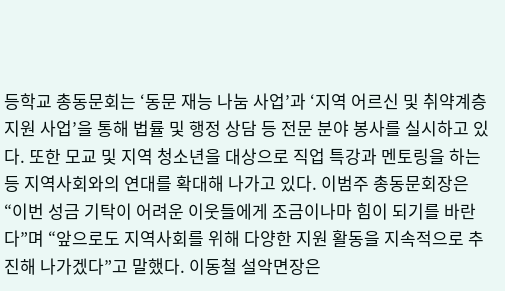등학교 총동문회는 ‘동문 재능 나눔 사업’과 ‘지역 어르신 및 취약계층 지원 사업’을 통해 법률 및 행정 상담 등 전문 분야 봉사를 실시하고 있다. 또한 모교 및 지역 청소년을 대상으로 직업 특강과 멘토링을 하는 등 지역사회와의 연대를 확대해 나가고 있다. 이범주 총동문회장은 “이번 성금 기탁이 어려운 이웃들에게 조금이나마 힘이 되기를 바란다”며 “앞으로도 지역사회를 위해 다양한 지원 활동을 지속적으로 추진해 나가겠다”고 말했다. 이동철 설악면장은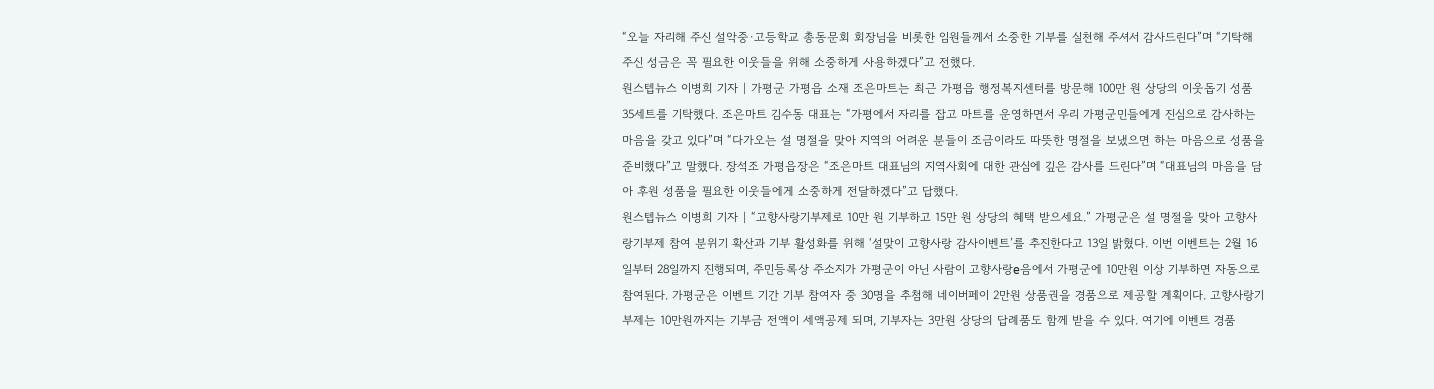“오늘 자리해 주신 설악중·고등학교 총동문회 회장님을 비롯한 임원들께서 소중한 기부를 실천해 주셔서 감사드린다”며 “기탁해 주신 성금은 꼭 필요한 이웃들을 위해 소중하게 사용하겠다”고 전했다.
원스텝뉴스 이병희 기자 | 가평군 가평읍 소재 조은마트는 최근 가평읍 행정복지센터를 방문해 100만 원 상당의 이웃돕기 성품 35세트를 기탁했다. 조은마트 김수동 대표는 “가평에서 자리를 잡고 마트를 운영하면서 우리 가평군민들에게 진심으로 감사하는 마음을 갖고 있다”며 “다가오는 설 명절을 맞아 지역의 어려운 분들이 조금이라도 따뜻한 명절을 보냈으면 하는 마음으로 성품을 준비했다”고 말했다. 장석조 가평읍장은 “조은마트 대표님의 지역사회에 대한 관심에 깊은 감사를 드린다”며 “대표님의 마음을 담아 후원 성품을 필요한 이웃들에게 소중하게 전달하겠다”고 답했다.
원스텝뉴스 이병희 기자 | “고향사랑기부제로 10만 원 기부하고 15만 원 상당의 혜택 받으세요.” 가평군은 설 명절을 맞아 고향사랑기부제 참여 분위기 확산과 기부 활성화를 위해 ‘설맞이 고향사랑 감사이벤트’를 추진한다고 13일 밝혔다. 이번 이벤트는 2월 16일부터 28일까지 진행되며, 주민등록상 주소지가 가평군이 아닌 사람이 고향사랑e음에서 가평군에 10만원 이상 기부하면 자동으로 참여된다. 가평군은 이벤트 기간 기부 참여자 중 30명을 추첨해 네이버페이 2만원 상품권을 경품으로 제공할 계획이다. 고향사랑기부제는 10만원까지는 기부금 전액이 세액공제 되며, 기부자는 3만원 상당의 답례품도 함께 받을 수 있다. 여기에 이벤트 경품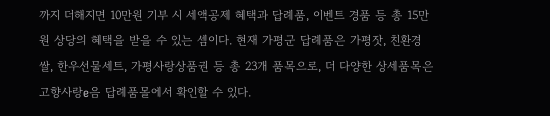까지 더해지면 10만원 기부 시 세액공제 혜택과 답례품, 이벤트 경품 등 총 15만원 상당의 혜택을 받을 수 있는 셈이다. 현재 가평군 답례품은 가평잣, 친환경 쌀, 한우선물세트, 가평사랑상품권 등 총 23개 품목으로, 더 다양한 상세품목은 고향사랑e음 답례품몰에서 확인할 수 있다.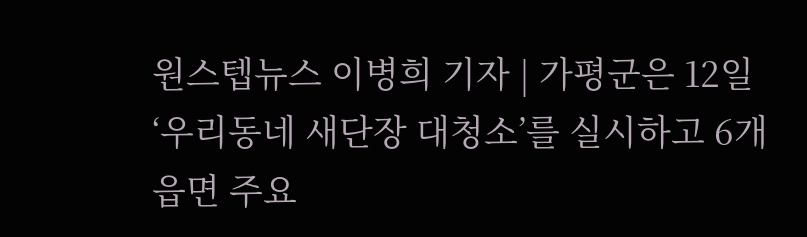원스텝뉴스 이병희 기자 | 가평군은 12일 ‘우리동네 새단장 대청소’를 실시하고 6개 읍면 주요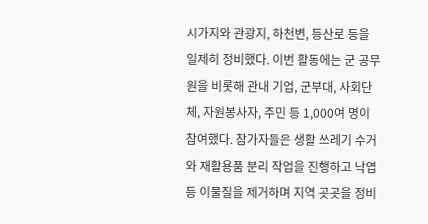시가지와 관광지, 하천변, 등산로 등을 일제히 정비했다. 이번 활동에는 군 공무원을 비롯해 관내 기업, 군부대, 사회단체, 자원봉사자, 주민 등 1,000여 명이 참여했다. 참가자들은 생활 쓰레기 수거와 재활용품 분리 작업을 진행하고 낙엽 등 이물질을 제거하며 지역 곳곳을 정비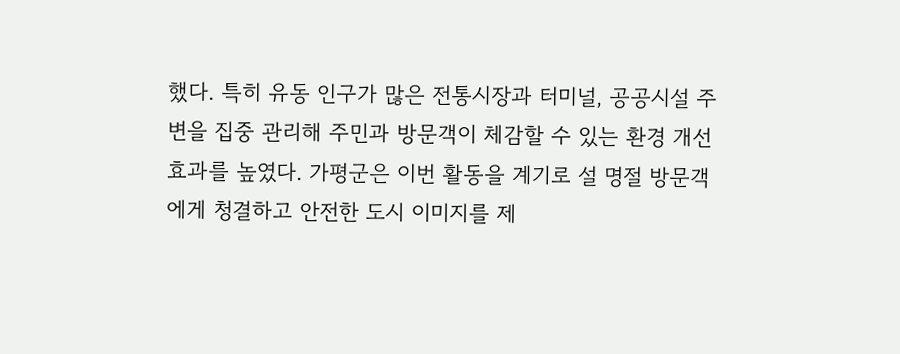했다. 특히 유동 인구가 많은 전통시장과 터미널, 공공시설 주변을 집중 관리해 주민과 방문객이 체감할 수 있는 환경 개선 효과를 높였다. 가평군은 이번 활동을 계기로 설 명절 방문객에게 청결하고 안전한 도시 이미지를 제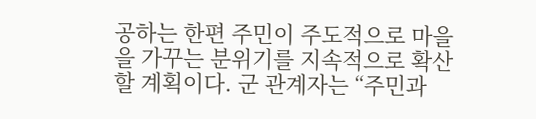공하는 한편 주민이 주도적으로 마을을 가꾸는 분위기를 지속적으로 확산할 계획이다. 군 관계자는 “주민과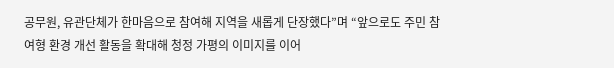공무원, 유관단체가 한마음으로 참여해 지역을 새롭게 단장했다”며 “앞으로도 주민 참여형 환경 개선 활동을 확대해 청정 가평의 이미지를 이어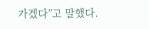가겠다”고 말했다.